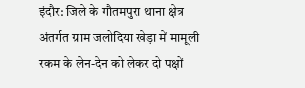इंदौर: जिले के गौतमपुरा थाना क्षेत्र अंतर्गत ग्राम जलोदिया खेड़ा में मामूली रकम के लेन-देन को लेकर दो पक्षों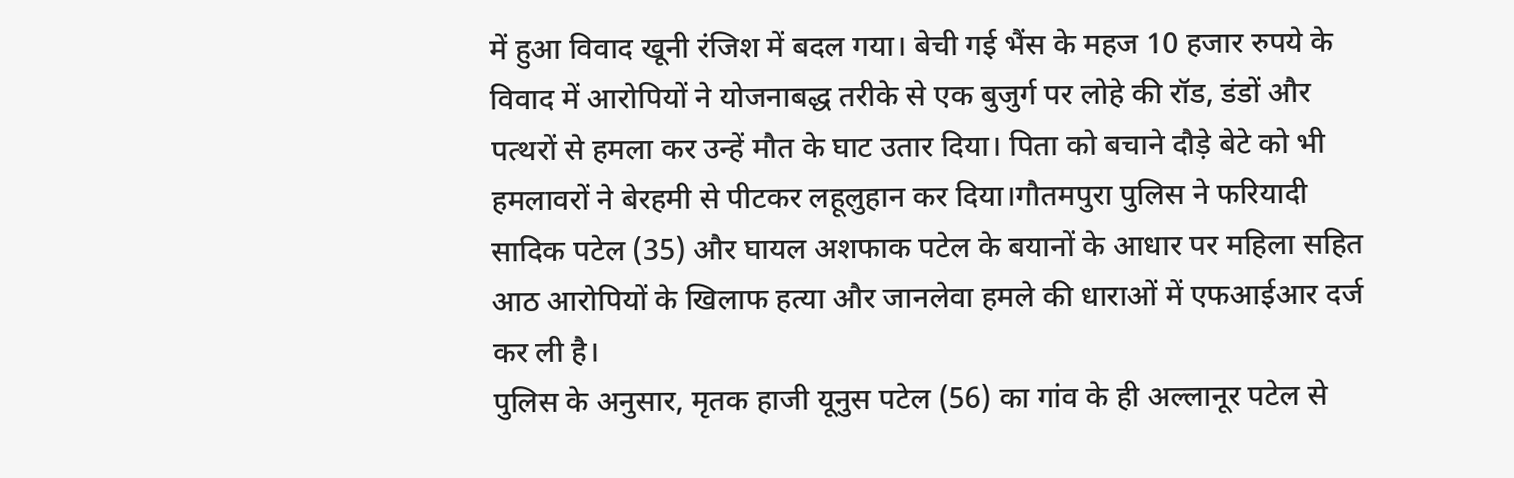में हुआ विवाद खूनी रंजिश में बदल गया। बेची गई भैंस के महज 10 हजार रुपये के विवाद में आरोपियों ने योजनाबद्ध तरीके से एक बुजुर्ग पर लोहे की रॉड, डंडों और पत्थरों से हमला कर उन्हें मौत के घाट उतार दिया। पिता को बचाने दौड़े बेटे को भी हमलावरों ने बेरहमी से पीटकर लहूलुहान कर दिया।गौतमपुरा पुलिस ने फरियादी सादिक पटेल (35) और घायल अशफाक पटेल के बयानों के आधार पर महिला सहित आठ आरोपियों के खिलाफ हत्या और जानलेवा हमले की धाराओं में एफआईआर दर्ज कर ली है।
पुलिस के अनुसार, मृतक हाजी यूनुस पटेल (56) का गांव के ही अल्लानूर पटेल से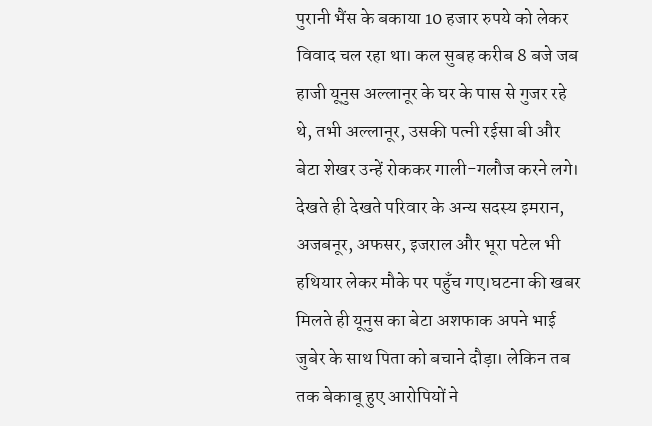पुरानी भैंस के बकाया 10 हजार रुपये को लेकर विवाद चल रहा था। कल सुबह करीब 8 बजे जब हाजी यूनुस अल्लानूर के घर के पास से गुजर रहे थे, तभी अल्लानूर, उसकी पत्नी रईसा बी और बेटा शेखर उन्हें रोककर गाली-गलौज करने लगे। देखते ही देखते परिवार के अन्य सदस्य इमरान, अजबनूर, अफसर, इजराल और भूरा पटेल भी हथियार लेकर मौके पर पहुँच गए।घटना की खबर मिलते ही यूनुस का बेटा अशफाक अपने भाई जुबेर के साथ पिता को बचाने दौड़ा। लेकिन तब तक बेकाबू हुए आरोपियों ने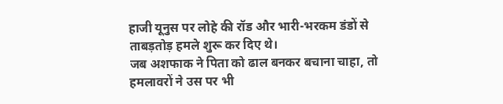हाजी यूनुस पर लोहे की रॉड और भारी-भरकम डंडों से ताबड़तोड़ हमले शुरू कर दिए थे।
जब अशफाक ने पिता को ढाल बनकर बचाना चाहा, तो हमलावरों ने उस पर भी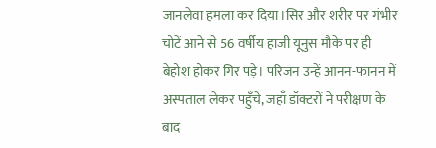जानलेवा हमला कर दिया।सिर और शरीर पर गंभीर चोटें आने से 56 वर्षीय हाजी यूनुस मौके पर ही बेहोश होकर गिर पड़े। परिजन उन्हें आनन-फानन में अस्पताल लेकर पहुँचे, जहाँ डॉक्टरों ने परीक्षण के बाद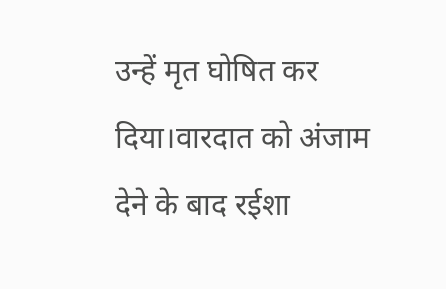उन्हें मृत घोषित कर दिया।वारदात को अंजाम देने के बाद रईशा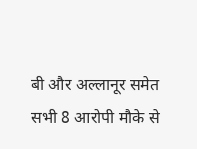बी और अल्लानूर समेत सभी 8 आरोपी मौके से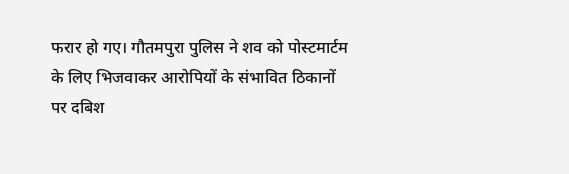फरार हो गए। गौतमपुरा पुलिस ने शव को पोस्टमार्टम के लिए भिजवाकर आरोपियों के संभावित ठिकानों पर दबिश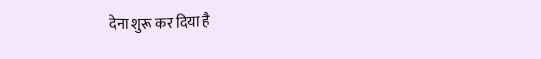देना शुरू कर दिया है